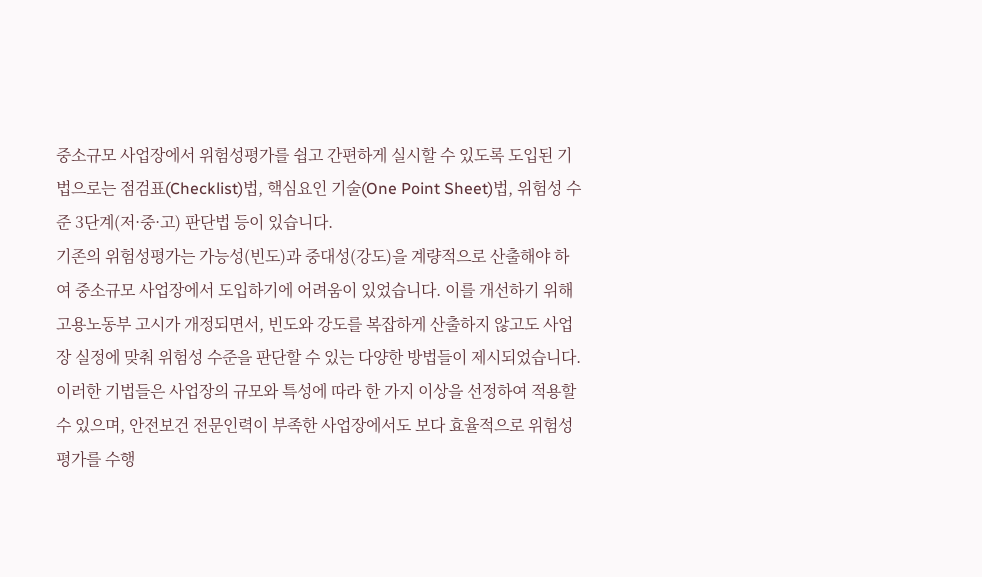중소규모 사업장에서 위험성평가를 쉽고 간편하게 실시할 수 있도록 도입된 기법으로는 점검표(Checklist)법, 핵심요인 기술(One Point Sheet)법, 위험성 수준 3단계(저·중·고) 판단법 등이 있습니다.
기존의 위험성평가는 가능성(빈도)과 중대성(강도)을 계량적으로 산출해야 하여 중소규모 사업장에서 도입하기에 어려움이 있었습니다. 이를 개선하기 위해 고용노동부 고시가 개정되면서, 빈도와 강도를 복잡하게 산출하지 않고도 사업장 실정에 맞춰 위험성 수준을 판단할 수 있는 다양한 방법들이 제시되었습니다.
이러한 기법들은 사업장의 규모와 특성에 따라 한 가지 이상을 선정하여 적용할 수 있으며, 안전보건 전문인력이 부족한 사업장에서도 보다 효율적으로 위험성평가를 수행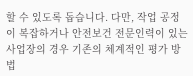할 수 있도록 돕습니다. 다만, 작업 공정이 복잡하거나 안전보건 전문인력이 있는 사업장의 경우 기존의 체계적인 평가 방법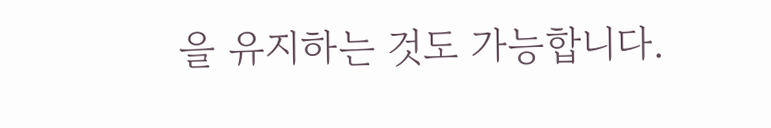을 유지하는 것도 가능합니다.